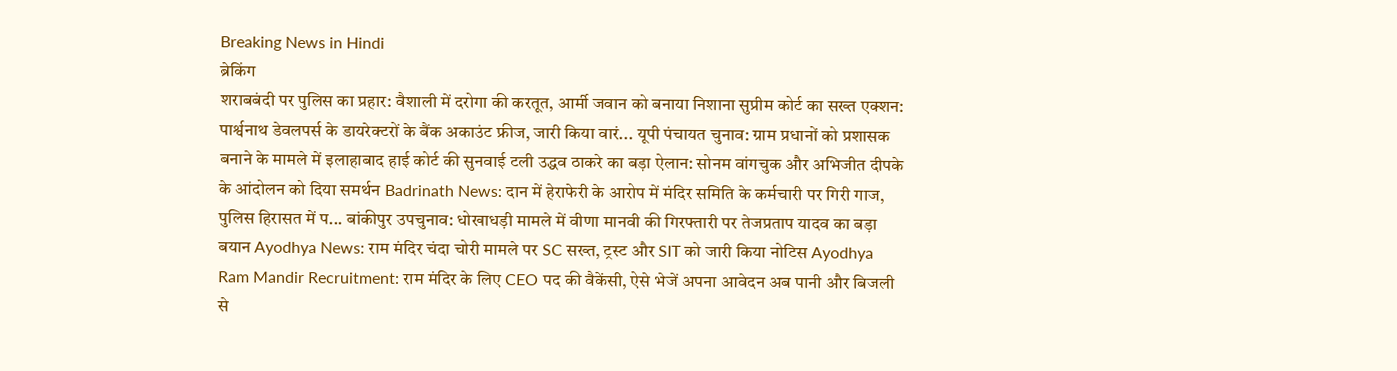Breaking News in Hindi
ब्रेकिंग
शराबबंदी पर पुलिस का प्रहार: वैशाली में दरोगा की करतूत, आर्मी जवान को बनाया निशाना सुप्रीम कोर्ट का सख्त एक्शन: पार्श्वनाथ डेवलपर्स के डायरेक्टरों के बैंक अकाउंट फ्रीज, जारी किया वारं... यूपी पंचायत चुनाव: ग्राम प्रधानों को प्रशासक बनाने के मामले में इलाहाबाद हाई कोर्ट की सुनवाई टली उद्धव ठाकरे का बड़ा ऐलान: सोनम वांगचुक और अभिजीत दीपके के आंदोलन को दिया समर्थन Badrinath News: दान में हेराफेरी के आरोप में मंदिर समिति के कर्मचारी पर गिरी गाज, पुलिस हिरासत में प... बांकीपुर उपचुनाव: धोखाधड़ी मामले में वीणा मानवी की गिरफ्तारी पर तेजप्रताप यादव का बड़ा बयान Ayodhya News: राम मंदिर चंदा चोरी मामले पर SC सख्त, ट्रस्ट और SIT को जारी किया नोटिस Ayodhya Ram Mandir Recruitment: राम मंदिर के लिए CEO पद की वैकेंसी, ऐसे भेजें अपना आवेदन अब पानी और बिजली से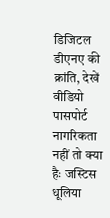डिजिटल डीएनए की क्रांति, देखें वीडियो पासपोर्ट नागरिकता नहीं तो क्या हैः जस्टिस धूलिया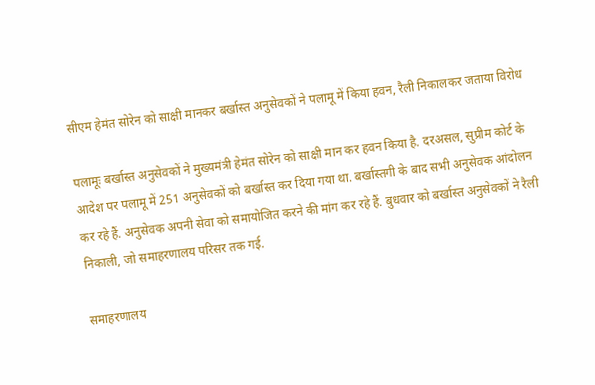सीएम हेमंत सोरेन को साक्षी मानकर बर्खास्त अनुसेवकों ने पलामू में किया हवन, रैली निकालकर जताया विरोध

पलामूः बर्खास्त अनुसेवकों ने मुख्यमंत्री हेमंत सोरेन को साक्षी मान कर हवन किया है. दरअसल, सुप्रीम कोर्ट के आदेश पर पलामू में 251 अनुसेवकों को बर्खास्त कर दिया गया था. बर्खास्तगी के बाद सभी अनुसेवक आंदोलन कर रहे हैं. अनुसेवक अपनी सेवा को समायोजित करने की मांग कर रहे हैं. बुधवार को बर्खास्त अनुसेवकों ने रैली निकाली, जो समाहरणालय परिसर तक गई.

समाहरणालय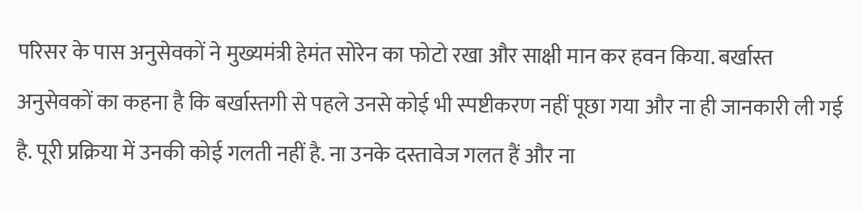परिसर के पास अनुसेवकों ने मुख्यमंत्री हेमंत सोरेन का फोटो रखा और साक्षी मान कर हवन किया. बर्खास्त अनुसेवकों का कहना है कि बर्खास्तगी से पहले उनसे कोई भी स्पष्टीकरण नहीं पूछा गया और ना ही जानकारी ली गई है. पूरी प्रक्रिया में उनकी कोई गलती नहीं है. ना उनके दस्तावेज गलत हैं और ना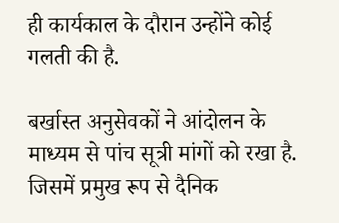ही कार्यकाल के दौरान उन्होंने कोई गलती की है.

बर्खास्त अनुसेवकों ने आंदोलन के माध्यम से पांच सूत्री मांगों को रखा है. जिसमें प्रमुख रूप से दैनिक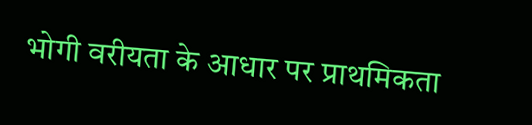भोगी वरीयता के आधार पर प्राथमिकता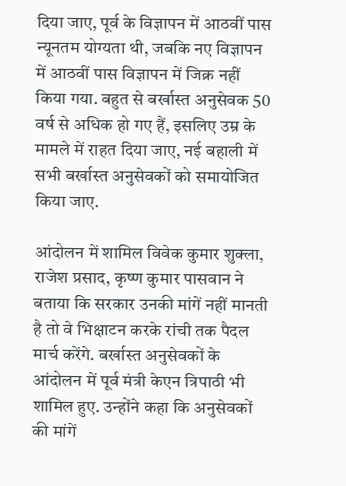दिया जाए, पूर्व के विज्ञापन में आठवीं पास न्यूनतम योग्यता थी, जबकि नए विज्ञापन में आठवीं पास विज्ञापन में जिक्र नहीं किया गया. बहुत से बर्खास्त अनुसेवक 50 वर्ष से अधिक हो गए हैं, इसलिए उम्र के मामले में राहत दिया जाए, नई बहाली में सभी बर्खास्त अनुसेवकों को समायोजित किया जाए.

आंदोलन में शामिल विवेक कुमार शुक्ला, राजेश प्रसाद, कृष्ण कुमार पासवान ने बताया कि सरकार उनकी मांगें नहीं मानती है तो वे भिक्षाटन करके रांची तक पैदल मार्च करेंगे. बर्खास्त अनुसेवकों के आंदोलन में पूर्व मंत्री केएन त्रिपाठी भी शामिल हुए. उन्होंने कहा कि अनुसेवकों की मांगें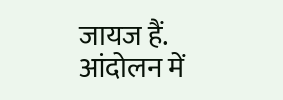जायज हैं. आंदोलन में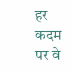हर कदम पर वे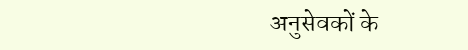अनुसेवकों के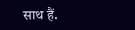साथ हैं.